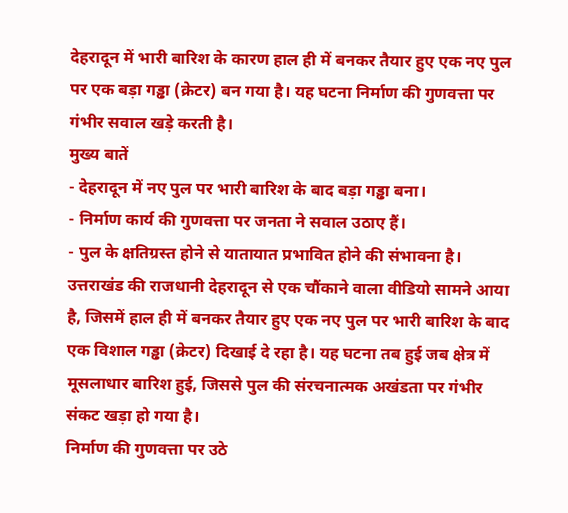देहरादून में भारी बारिश के कारण हाल ही में बनकर तैयार हुए एक नए पुल पर एक बड़ा गड्ढा (क्रेटर) बन गया है। यह घटना निर्माण की गुणवत्ता पर गंभीर सवाल खड़े करती है।
मुख्य बातें
- देहरादून में नए पुल पर भारी बारिश के बाद बड़ा गड्ढा बना।
- निर्माण कार्य की गुणवत्ता पर जनता ने सवाल उठाए हैं।
- पुल के क्षतिग्रस्त होने से यातायात प्रभावित होने की संभावना है।
उत्तराखंड की राजधानी देहरादून से एक चौंकाने वाला वीडियो सामने आया है, जिसमें हाल ही में बनकर तैयार हुए एक नए पुल पर भारी बारिश के बाद एक विशाल गड्ढा (क्रेटर) दिखाई दे रहा है। यह घटना तब हुई जब क्षेत्र में मूसलाधार बारिश हुई, जिससे पुल की संरचनात्मक अखंडता पर गंभीर संकट खड़ा हो गया है।
निर्माण की गुणवत्ता पर उठे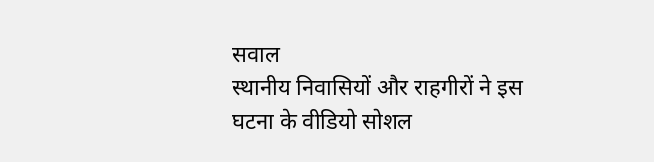सवाल
स्थानीय निवासियों और राहगीरों ने इस घटना के वीडियो सोशल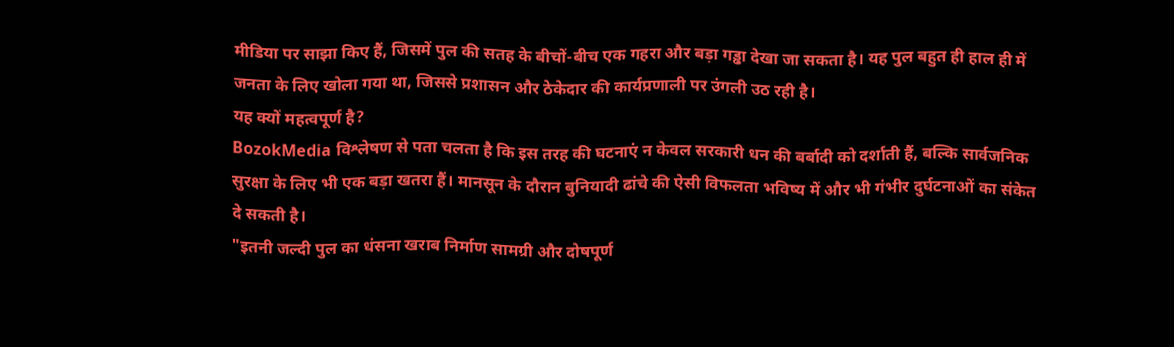मीडिया पर साझा किए हैं, जिसमें पुल की सतह के बीचों-बीच एक गहरा और बड़ा गड्ढा देखा जा सकता है। यह पुल बहुत ही हाल ही में जनता के लिए खोला गया था, जिससे प्रशासन और ठेकेदार की कार्यप्रणाली पर उंगली उठ रही है।
यह क्यों महत्वपूर्ण है?
BozokMedia विश्लेषण से पता चलता है कि इस तरह की घटनाएं न केवल सरकारी धन की बर्बादी को दर्शाती हैं, बल्कि सार्वजनिक सुरक्षा के लिए भी एक बड़ा खतरा हैं। मानसून के दौरान बुनियादी ढांचे की ऐसी विफलता भविष्य में और भी गंभीर दुर्घटनाओं का संकेत दे सकती है।
"इतनी जल्दी पुल का धंसना खराब निर्माण सामग्री और दोषपूर्ण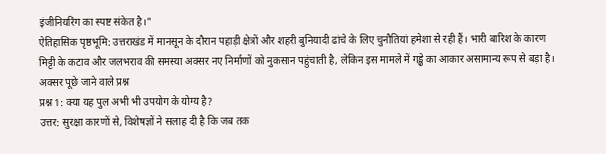इंजीनियरिंग का स्पष्ट संकेत है।"
ऐतिहासिक पृष्ठभूमि: उत्तराखंड में मानसून के दौरान पहाड़ी क्षेत्रों और शहरी बुनियादी ढांचे के लिए चुनौतियां हमेशा से रही हैं। भारी बारिश के कारण मिट्टी के कटाव और जलभराव की समस्या अक्सर नए निर्माणों को नुकसान पहुंचाती है, लेकिन इस मामले में गड्ढे का आकार असामान्य रूप से बड़ा है।
अक्सर पूछे जाने वाले प्रश्न
प्रश्न 1: क्या यह पुल अभी भी उपयोग के योग्य है?
उत्तर: सुरक्षा कारणों से, विशेषज्ञों ने सलाह दी है कि जब तक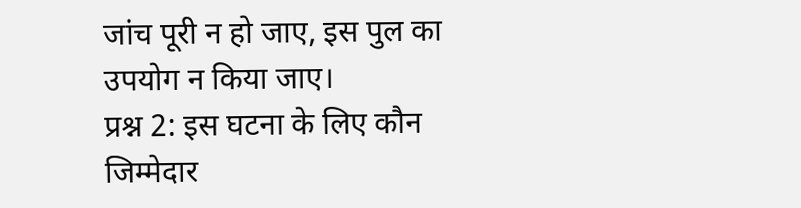जांच पूरी न हो जाए, इस पुल का उपयोग न किया जाए।
प्रश्न 2: इस घटना के लिए कौन जिम्मेदार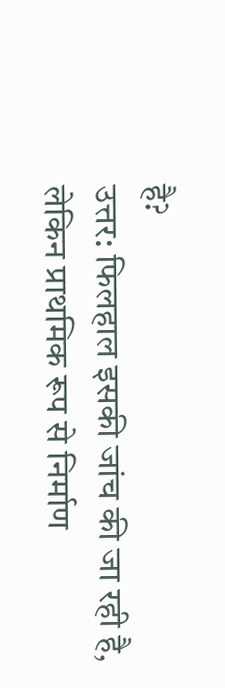है?
उत्तर: फिलहाल इसकी जांच की जा रही है, लेकिन प्राथमिक रूप से निर्माण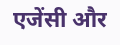एजेंसी और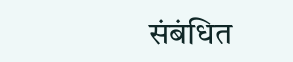संबंधित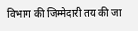विभाग की जिम्मेदारी तय की जा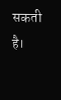सकती है।